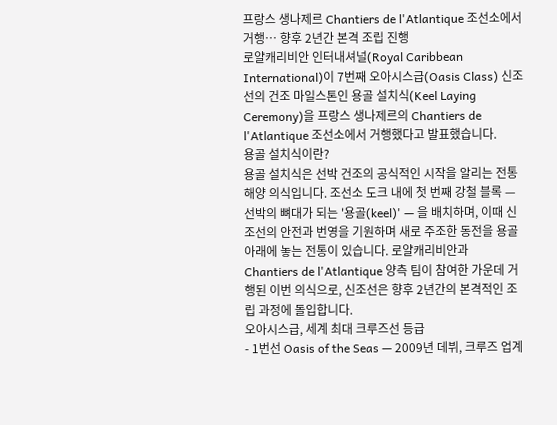프랑스 생나제르 Chantiers de l'Atlantique 조선소에서 거행… 향후 2년간 본격 조립 진행
로얄캐리비안 인터내셔널(Royal Caribbean International)이 7번째 오아시스급(Oasis Class) 신조선의 건조 마일스톤인 용골 설치식(Keel Laying Ceremony)을 프랑스 생나제르의 Chantiers de l'Atlantique 조선소에서 거행했다고 발표했습니다.
용골 설치식이란?
용골 설치식은 선박 건조의 공식적인 시작을 알리는 전통 해양 의식입니다. 조선소 도크 내에 첫 번째 강철 블록 — 선박의 뼈대가 되는 '용골(keel)' — 을 배치하며, 이때 신조선의 안전과 번영을 기원하며 새로 주조한 동전을 용골 아래에 놓는 전통이 있습니다. 로얄캐리비안과 Chantiers de l'Atlantique 양측 팀이 참여한 가운데 거행된 이번 의식으로, 신조선은 향후 2년간의 본격적인 조립 과정에 돌입합니다.
오아시스급, 세계 최대 크루즈선 등급
- 1번선 Oasis of the Seas — 2009년 데뷔, 크루즈 업계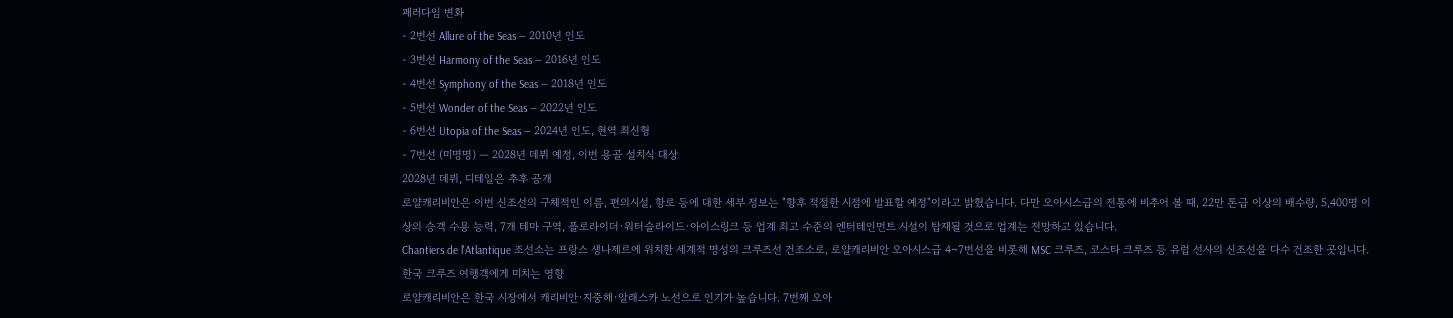패러다임 변화
- 2번선 Allure of the Seas — 2010년 인도
- 3번선 Harmony of the Seas — 2016년 인도
- 4번선 Symphony of the Seas — 2018년 인도
- 5번선 Wonder of the Seas — 2022년 인도
- 6번선 Utopia of the Seas — 2024년 인도, 현역 최신형
- 7번선 (미명명) — 2028년 데뷔 예정, 이번 용골 설치식 대상
2028년 데뷔, 디테일은 추후 공개
로얄캐리비안은 이번 신조선의 구체적인 이름, 편의시설, 항로 등에 대한 세부 정보는 "향후 적절한 시점에 발표할 예정"이라고 밝혔습니다. 다만 오아시스급의 전통에 비추어 볼 때, 22만 톤급 이상의 배수량, 5,400명 이상의 승객 수용 능력, 7개 테마 구역, 플로라이더·워터슬라이드·아이스링크 등 업계 최고 수준의 엔터테인먼트 시설이 탑재될 것으로 업계는 전망하고 있습니다.
Chantiers de l'Atlantique 조선소는 프랑스 생나제르에 위치한 세계적 명성의 크루즈선 건조소로, 로얄캐리비안 오아시스급 4~7번선을 비롯해 MSC 크루즈, 코스타 크루즈 등 유럽 선사의 신조선을 다수 건조한 곳입니다.
한국 크루즈 여행객에게 미치는 영향
로얄캐리비안은 한국 시장에서 캐리비안·지중해·알래스카 노선으로 인기가 높습니다. 7번째 오아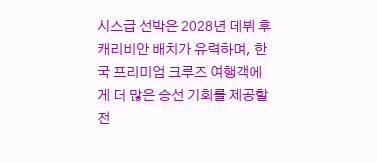시스급 선박은 2028년 데뷔 후 캐리비안 배치가 유력하며, 한국 프리미엄 크루즈 여행객에게 더 많은 승선 기회를 제공할 전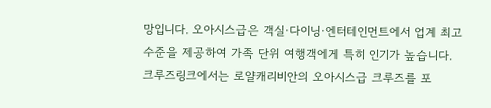망입니다. 오아시스급은 객실·다이닝·엔터테인먼트에서 업계 최고 수준을 제공하여 가족 단위 여행객에게 특히 인기가 높습니다.
크루즈링크에서는 로얄캐리비안의 오아시스급 크루즈를 포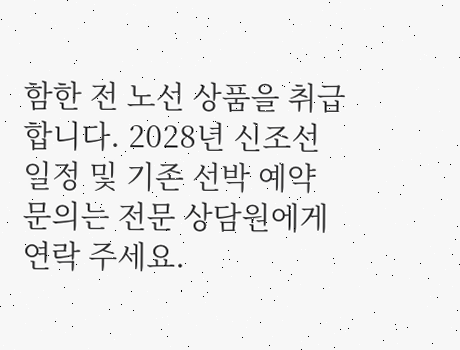함한 전 노선 상품을 취급합니다. 2028년 신조선 일정 및 기존 선박 예약 문의는 전문 상담원에게 연락 주세요.